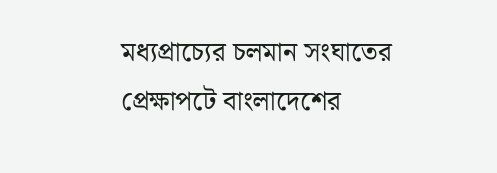মধ্যপ্রাচ্যের চলমান সংঘাতের প্রেক্ষাপটে বাংলাদেশের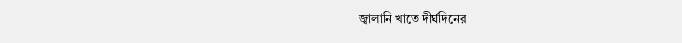জ্বালানি খাতে দীর্ঘদিনের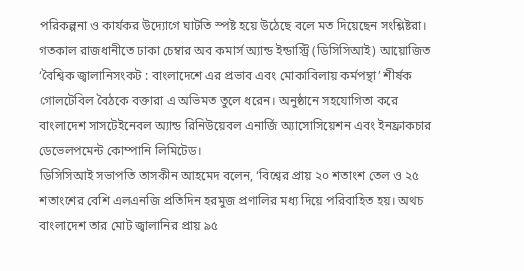পরিকল্পনা ও কার্যকর উদ্যোগে ঘাটতি স্পষ্ট হয়ে উঠেছে বলে মত দিয়েছেন সংশ্লিষ্টরা। গতকাল রাজধানীতে ঢাকা চেম্বার অব কমার্স অ্যান্ড ইন্ডাস্ট্রি (ডিসিসিআই) আয়োজিত ‘বৈশ্বিক জ্বালানিসংকট : বাংলাদেশে এর প্রভাব এবং মোকাবিলায় কর্মপন্থা’ শীর্ষক গোলটেবিল বৈঠকে বক্তারা এ অভিমত তুলে ধরেন। অনুষ্ঠানে সহযোগিতা করে বাংলাদেশ সাসটেইনেবল অ্যান্ড রিনিউয়েবল এনার্জি অ্যাসোসিয়েশন এবং ইনফ্রাকচার ডেভেলপমেন্ট কোম্পানি লিমিটেড।
ডিসিসিআই সভাপতি তাসকীন আহমেদ বলেন, ‘বিশ্বের প্রায় ২০ শতাংশ তেল ও ২৫ শতাংশের বেশি এলএনজি প্রতিদিন হরমুজ প্রণালির মধ্য দিয়ে পরিবাহিত হয়। অথচ বাংলাদেশ তার মোট জ্বালানির প্রায় ৯৫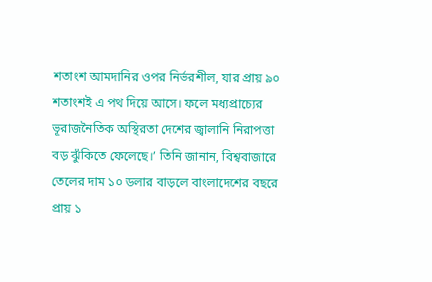শতাংশ আমদানির ওপর নির্ভরশীল, যার প্রায় ৯০ শতাংশই এ পথ দিয়ে আসে। ফলে মধ্যপ্রাচ্যের ভূরাজনৈতিক অস্থিরতা দেশের জ্বালানি নিরাপত্তা বড় ঝুঁকিতে ফেলেছে।’ তিনি জানান, বিশ্ববাজারে তেলের দাম ১০ ডলার বাড়লে বাংলাদেশের বছরে প্রায় ১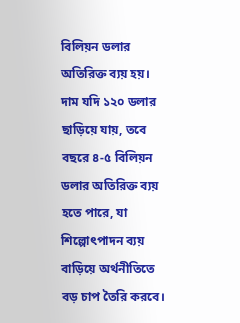বিলিয়ন ডলার অতিরিক্ত ব্যয় হয়। দাম যদি ১২০ ডলার ছাড়িয়ে যায়, তবে বছরে ৪-৫ বিলিয়ন ডলার অতিরিক্ত ব্যয় হতে পারে, যা শিল্পোৎপাদন ব্যয় বাড়িয়ে অর্থনীতিতে বড় চাপ তৈরি করবে।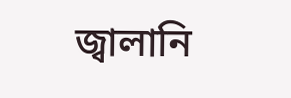জ্বালানি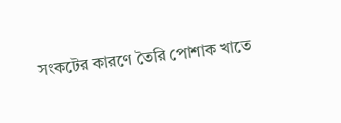সংকটের কারণে তৈরি পোশাক খাতে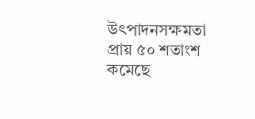উৎপাদনসক্ষমতা প্রায় ৫০ শতাংশ কমেছে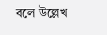বলে উল্লেখ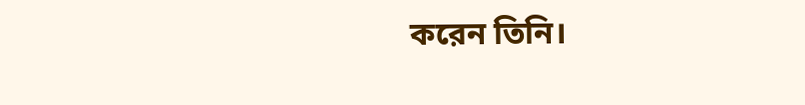করেন তিনি।